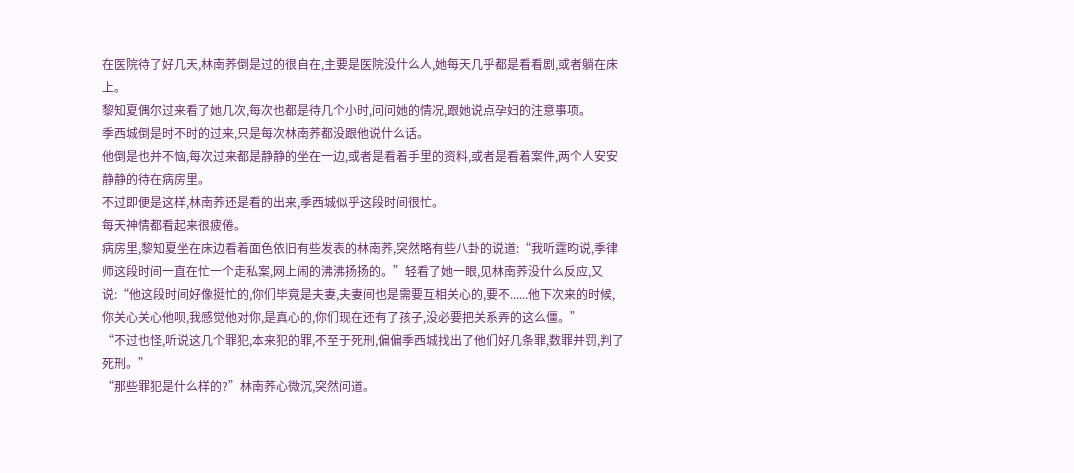在医院待了好几天,林南荞倒是过的很自在,主要是医院没什么人,她每天几乎都是看看剧,或者躺在床上。
黎知夏偶尔过来看了她几次,每次也都是待几个小时,问问她的情况,跟她说点孕妇的注意事项。
季西城倒是时不时的过来,只是每次林南荞都没跟他说什么话。
他倒是也并不恼,每次过来都是静静的坐在一边,或者是看着手里的资料,或者是看着案件,两个人安安静静的待在病房里。
不过即便是这样,林南荞还是看的出来,季西城似乎这段时间很忙。
每天神情都看起来很疲倦。
病房里,黎知夏坐在床边看着面色依旧有些发表的林南荞,突然略有些八卦的说道:“我听霆昀说,季律师这段时间一直在忙一个走私案,网上闹的沸沸扬扬的。”轻看了她一眼,见林南荞没什么反应,又说:“他这段时间好像挺忙的,你们毕竟是夫妻,夫妻间也是需要互相关心的,要不......他下次来的时候,你关心关心他呗,我感觉他对你,是真心的,你们现在还有了孩子,没必要把关系弄的这么僵。”
“不过也怪,听说这几个罪犯,本来犯的罪,不至于死刑,偏偏季西城找出了他们好几条罪,数罪并罚,判了死刑。”
“那些罪犯是什么样的?”林南荞心微沉,突然问道。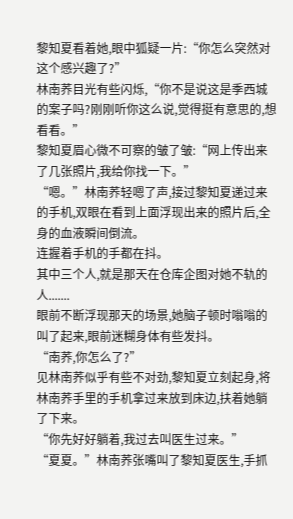黎知夏看着她,眼中狐疑一片:“你怎么突然对这个感兴趣了?”
林南荞目光有些闪烁,“你不是说这是季西城的案子吗?刚刚听你这么说,觉得挺有意思的,想看看。”
黎知夏眉心微不可察的皱了皱:“网上传出来了几张照片,我给你找一下。”
“嗯。”林南荞轻嗯了声,接过黎知夏递过来的手机,双眼在看到上面浮现出来的照片后,全身的血液瞬间倒流。
连握着手机的手都在抖。
其中三个人,就是那天在仓库企图对她不轨的人.......
眼前不断浮现那天的场景,她脑子顿时嗡嗡的叫了起来,眼前迷糊身体有些发抖。
“南荞,你怎么了?”
见林南荞似乎有些不对劲,黎知夏立刻起身,将林南荞手里的手机拿过来放到床边,扶着她躺了下来。
“你先好好躺着,我过去叫医生过来。”
“夏夏。”林南荞张嘴叫了黎知夏医生,手抓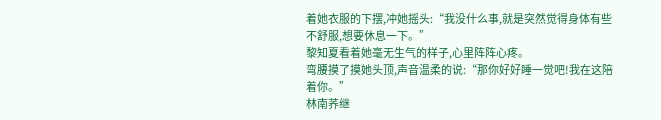着她衣服的下摆,冲她摇头:“我没什么事,就是突然觉得身体有些不舒服,想要休息一下。”
黎知夏看着她毫无生气的样子,心里阵阵心疼。
弯腰摸了摸她头顶,声音温柔的说:“那你好好睡一觉吧!我在这陪着你。”
林南荞继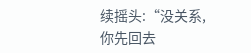续摇头:“没关系,你先回去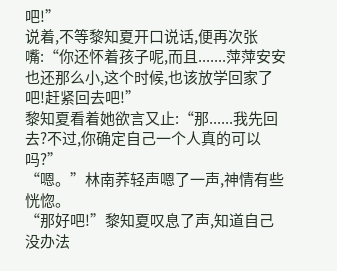吧!”
说着,不等黎知夏开口说话,便再次张嘴:“你还怀着孩子呢,而且.......萍萍安安也还那么小,这个时候,也该放学回家了吧!赶紧回去吧!”
黎知夏看着她欲言又止:“那......我先回去?不过,你确定自己一个人真的可以吗?”
“嗯。”林南荞轻声嗯了一声,神情有些恍惚。
“那好吧!”黎知夏叹息了声,知道自己没办法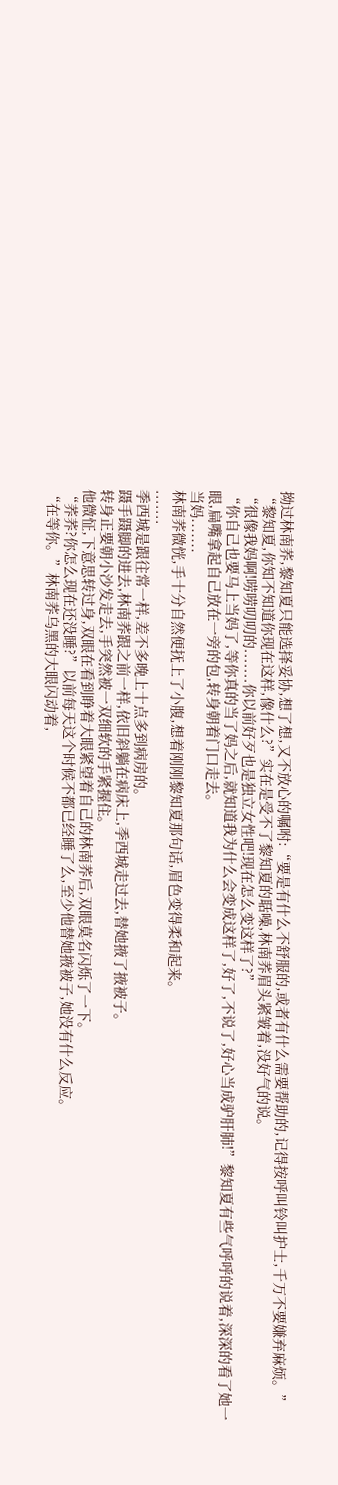拗过林南荞,黎知夏只能选择妥协,想了想,又不放心的嘱咐:“要是有什么不舒服的,或者有什么需要帮助的,记得按呼叫铃叫护士,千万不要嫌弃麻烦。”
“黎知夏,你知不知道你现在这样,像什么?”实在是受不了黎知夏的聒噪,林南荞眉头紧皱着,没好气的说。
“很像我妈啊!唠唠叨叨的.......你以前好歹也是独立女性吧!现在怎么变这样了?”
“你自己也要马上当妈了,等你真的当了妈之后,就知道我为什么会变成这样了,好了,不说了,好心当成驴肝肺!”黎知夏有些气呼呼的说着,深深的看了她一眼,扁嘴拿起自己放在一旁的包,转身朝着门口走去。
当妈.......
林南荞微恍,手十分自然便抚上了小腹,想着刚刚黎知夏那句话,眉色变得柔和起来。
.......
季西城是跟往常一样,差不多晚上十点多到病房的。
蹑手蹑脚的进去,林南荞跟之前一样,依旧斜躺在病床上,季西城走过去,替她掖了掖被子。
转身正要朝小沙发走去,手突然被一双细软的手紧握住。
他微怔,下意思转过身,双眼在看到睁着大眼紧望着自己的林南荞后,双眼莫名闪烁了一下。
“荞荞?你怎么现在还没睡?”以前每天这个时候不都已经睡了么,至少他替她掖被子,她没有什么反应。
“在等你。”林南荞乌黑的大眼闪动着,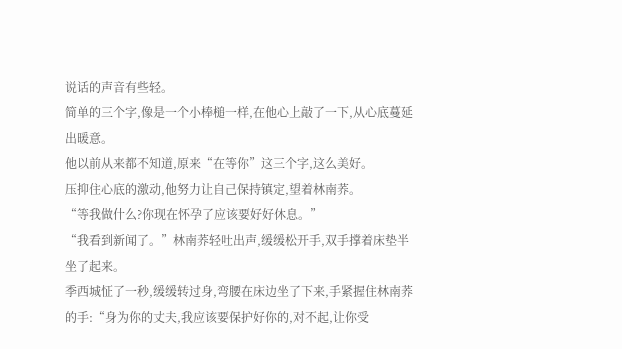说话的声音有些轻。
简单的三个字,像是一个小棒槌一样,在他心上敲了一下,从心底蔓延出暖意。
他以前从来都不知道,原来“在等你”这三个字,这么美好。
压抑住心底的激动,他努力让自己保持镇定,望着林南荞。
“等我做什么?你现在怀孕了应该要好好休息。”
“我看到新闻了。”林南荞轻吐出声,缓缓松开手,双手撑着床垫半坐了起来。
季西城怔了一秒,缓缓转过身,弯腰在床边坐了下来,手紧握住林南荞的手:“身为你的丈夫,我应该要保护好你的,对不起,让你受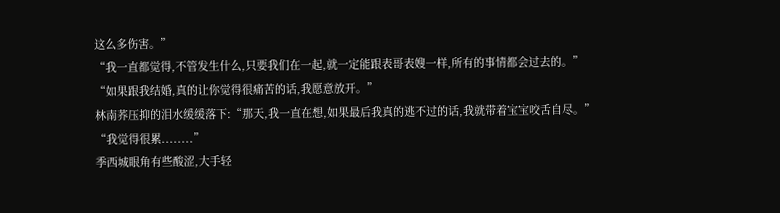这么多伤害。”
“我一直都觉得,不管发生什么,只要我们在一起,就一定能跟表哥表嫂一样,所有的事情都会过去的。”
“如果跟我结婚,真的让你觉得很痛苦的话,我愿意放开。”
林南荞压抑的泪水缓缓落下:“那天,我一直在想,如果最后我真的逃不过的话,我就带着宝宝咬舌自尽。”
“我觉得很累........”
季西城眼角有些酸涩,大手轻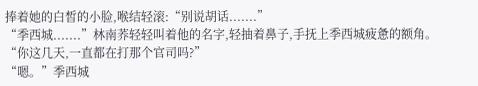捧着她的白皙的小脸,喉结轻滚:“别说胡话.......”
“季西城.......”林南荞轻轻叫着他的名字,轻抽着鼻子,手抚上季西城疲惫的额角。
“你这几天,一直都在打那个官司吗?”
“嗯。”季西城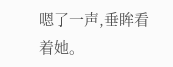嗯了一声,垂眸看着她。